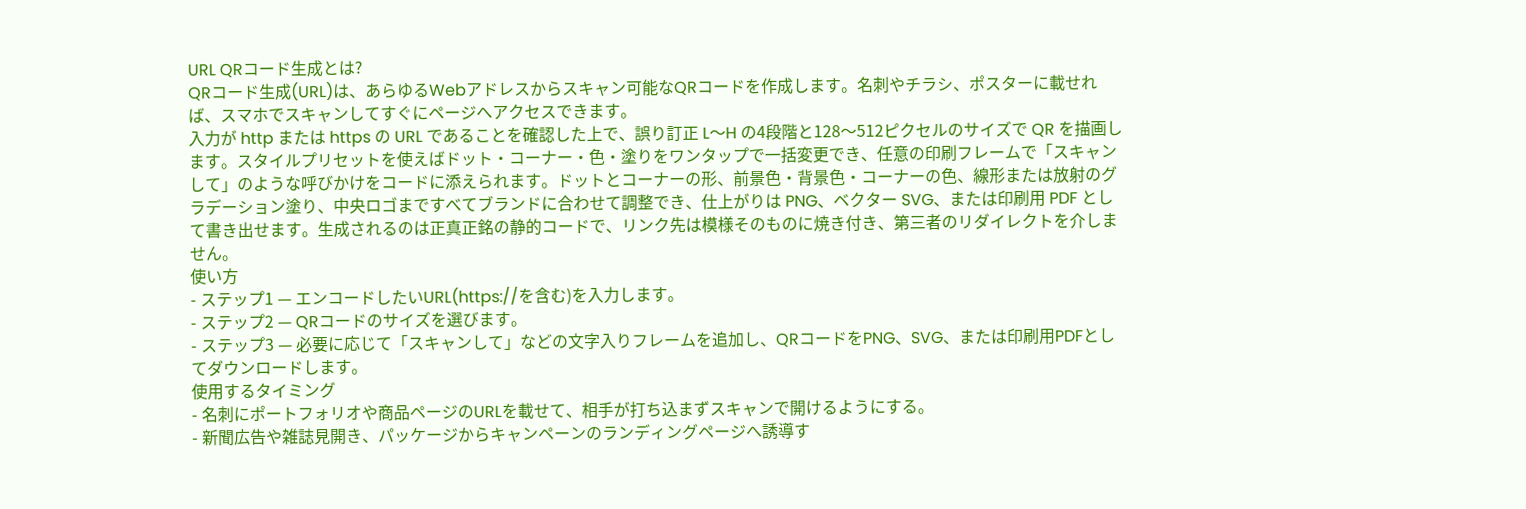URL QRコード生成とは?
QRコード生成(URL)は、あらゆるWebアドレスからスキャン可能なQRコードを作成します。名刺やチラシ、ポスターに載せれば、スマホでスキャンしてすぐにページへアクセスできます。
入力が http または https の URL であることを確認した上で、誤り訂正 L〜H の4段階と128〜512ピクセルのサイズで QR を描画します。スタイルプリセットを使えばドット・コーナー・色・塗りをワンタップで一括変更でき、任意の印刷フレームで「スキャンして」のような呼びかけをコードに添えられます。ドットとコーナーの形、前景色・背景色・コーナーの色、線形または放射のグラデーション塗り、中央ロゴまですべてブランドに合わせて調整でき、仕上がりは PNG、ベクター SVG、または印刷用 PDF として書き出せます。生成されるのは正真正銘の静的コードで、リンク先は模様そのものに焼き付き、第三者のリダイレクトを介しません。
使い方
- ステップ1 — エンコードしたいURL(https://を含む)を入力します。
- ステップ2 — QRコードのサイズを選びます。
- ステップ3 — 必要に応じて「スキャンして」などの文字入りフレームを追加し、QRコードをPNG、SVG、または印刷用PDFとしてダウンロードします。
使用するタイミング
- 名刺にポートフォリオや商品ページのURLを載せて、相手が打ち込まずスキャンで開けるようにする。
- 新聞広告や雑誌見開き、パッケージからキャンペーンのランディングページへ誘導す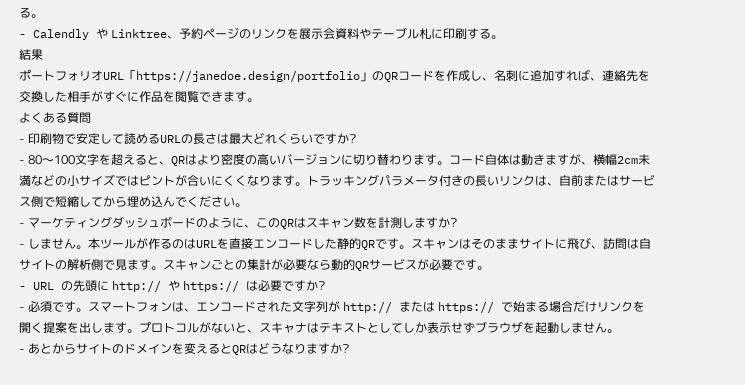る。
- Calendly や Linktree、予約ページのリンクを展示会資料やテーブル札に印刷する。
結果
ポートフォリオURL「https://janedoe.design/portfolio」のQRコードを作成し、名刺に追加すれば、連絡先を交換した相手がすぐに作品を閲覧できます。
よくある質問
- 印刷物で安定して読めるURLの長さは最大どれくらいですか?
- 80〜100文字を超えると、QRはより密度の高いバージョンに切り替わります。コード自体は動きますが、横幅2cm未満などの小サイズではピントが合いにくくなります。トラッキングパラメータ付きの長いリンクは、自前またはサービス側で短縮してから埋め込んでください。
- マーケティングダッシュボードのように、このQRはスキャン数を計測しますか?
- しません。本ツールが作るのはURLを直接エンコードした静的QRです。スキャンはそのままサイトに飛び、訪問は自サイトの解析側で見ます。スキャンごとの集計が必要なら動的QRサービスが必要です。
- URL の先頭に http:// や https:// は必要ですか?
- 必須です。スマートフォンは、エンコードされた文字列が http:// または https:// で始まる場合だけリンクを開く提案を出します。プロトコルがないと、スキャナはテキストとしてしか表示せずブラウザを起動しません。
- あとからサイトのドメインを変えるとQRはどうなりますか?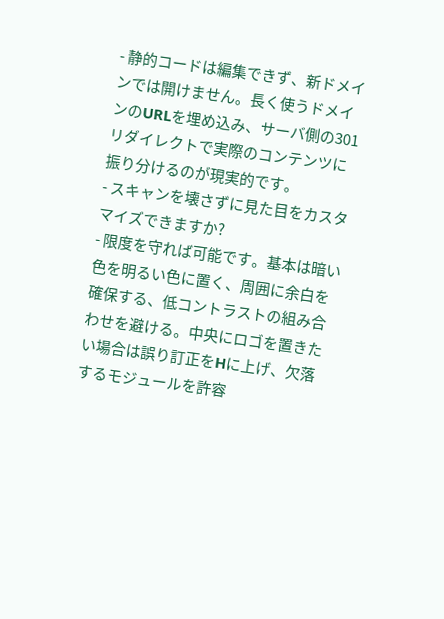- 静的コードは編集できず、新ドメインでは開けません。長く使うドメインのURLを埋め込み、サーバ側の301リダイレクトで実際のコンテンツに振り分けるのが現実的です。
- スキャンを壊さずに見た目をカスタマイズできますか?
- 限度を守れば可能です。基本は暗い色を明るい色に置く、周囲に余白を確保する、低コントラストの組み合わせを避ける。中央にロゴを置きたい場合は誤り訂正をHに上げ、欠落するモジュールを許容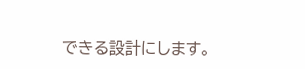できる設計にします。